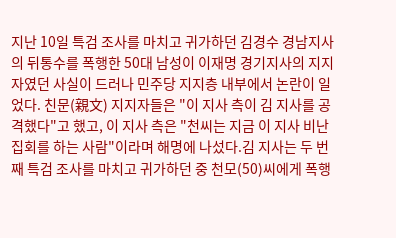지난 10일 특검 조사를 마치고 귀가하던 김경수 경남지사의 뒤통수를 폭행한 50대 남성이 이재명 경기지사의 지지자였던 사실이 드러나 민주당 지지층 내부에서 논란이 일었다. 친문(親文) 지지자들은 "이 지사 측이 김 지사를 공격했다"고 했고, 이 지사 측은 "천씨는 지금 이 지사 비난 집회를 하는 사람"이라며 해명에 나섰다.김 지사는 두 번째 특검 조사를 마치고 귀가하던 중 천모(50)씨에게 폭행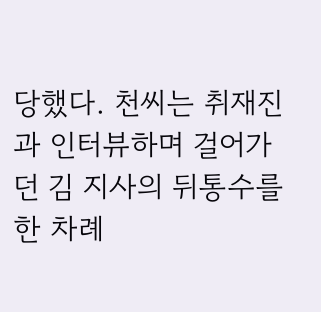당했다. 천씨는 취재진과 인터뷰하며 걸어가던 김 지사의 뒤통수를 한 차례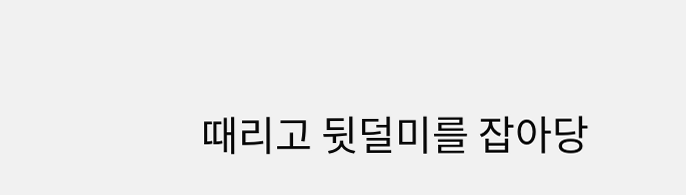때리고 뒷덜미를 잡아당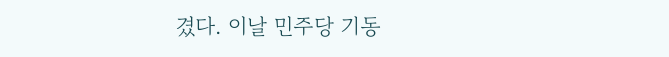겼다. 이날 민주당 기동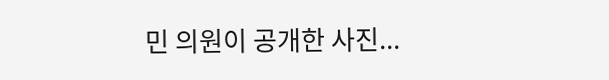민 의원이 공개한 사진...